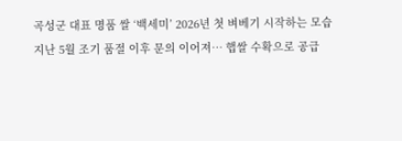곡성군 대표 명품 쌀 ‘백세미’ 2026년 첫 벼베기 시작하는 모습
지난 5월 조기 품절 이후 문의 이어져… 햅쌀 수확으로 공급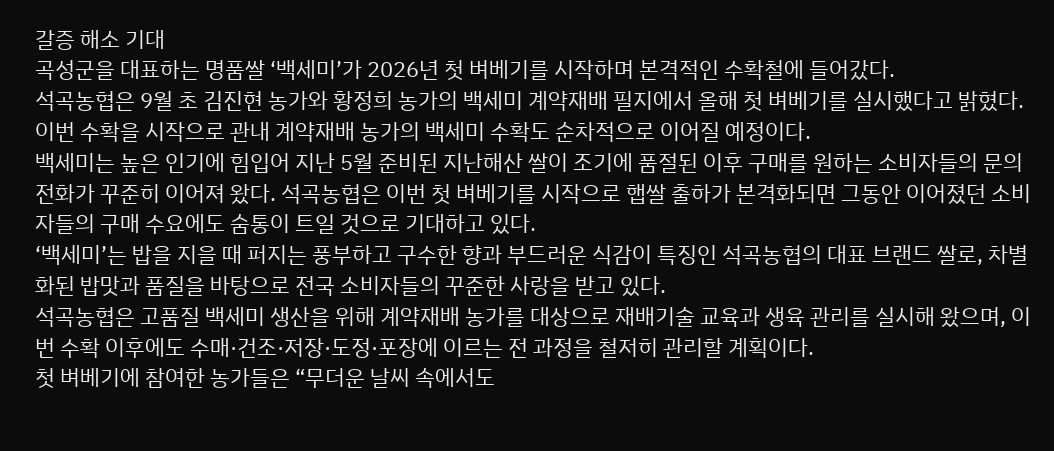갈증 해소 기대
곡성군을 대표하는 명품쌀 ‘백세미’가 2026년 첫 벼베기를 시작하며 본격적인 수확철에 들어갔다.
석곡농협은 9월 초 김진현 농가와 황정희 농가의 백세미 계약재배 필지에서 올해 첫 벼베기를 실시했다고 밝혔다. 이번 수확을 시작으로 관내 계약재배 농가의 백세미 수확도 순차적으로 이어질 예정이다.
백세미는 높은 인기에 힘입어 지난 5월 준비된 지난해산 쌀이 조기에 품절된 이후 구매를 원하는 소비자들의 문의전화가 꾸준히 이어져 왔다. 석곡농협은 이번 첫 벼베기를 시작으로 햅쌀 출하가 본격화되면 그동안 이어졌던 소비자들의 구매 수요에도 숨통이 트일 것으로 기대하고 있다.
‘백세미’는 밥을 지을 때 퍼지는 풍부하고 구수한 향과 부드러운 식감이 특징인 석곡농협의 대표 브랜드 쌀로, 차별화된 밥맛과 품질을 바탕으로 전국 소비자들의 꾸준한 사랑을 받고 있다.
석곡농협은 고품질 백세미 생산을 위해 계약재배 농가를 대상으로 재배기술 교육과 생육 관리를 실시해 왔으며, 이번 수확 이후에도 수매·건조·저장·도정·포장에 이르는 전 과정을 철저히 관리할 계획이다.
첫 벼베기에 참여한 농가들은 “무더운 날씨 속에서도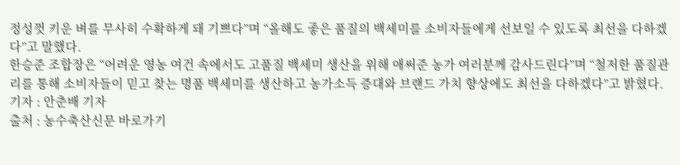정성껏 키운 벼를 무사히 수확하게 돼 기쁘다”며 “올해도 좋은 품질의 백세미를 소비자들에게 선보일 수 있도록 최선을 다하겠다”고 말했다.
한승준 조합장은 “어려운 영농 여건 속에서도 고품질 백세미 생산을 위해 애써준 농가 여러분께 감사드린다”며 “철저한 품질관리를 통해 소비자들이 믿고 찾는 명품 백세미를 생산하고 농가소득 증대와 브랜드 가치 향상에도 최선을 다하겠다”고 밝혔다.
기자 : 안춘배 기자
출처 : 농수축산신문 바로가기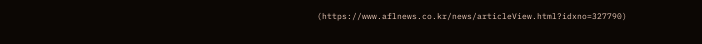(https://www.aflnews.co.kr/news/articleView.html?idxno=327790)